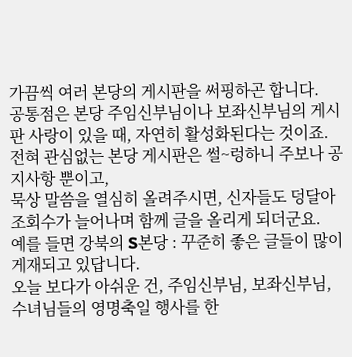가끔씩 여러 본당의 게시판을 써핑하곤 합니다.
공통점은 본당 주임신부님이나 보좌신부님의 게시판 사랑이 있을 때, 자연히 활성화된다는 것이죠.
전혀 관심없는 본당 게시판은 썰~렁하니 주보나 공지사항 뿐이고,
묵상 말씀을 열심히 올려주시면, 신자들도 덩달아 조회수가 늘어나며 함께 글을 올리게 되더군요.
예를 들면 강북의 S본당 : 꾸준히 좋은 글들이 많이 게재되고 있답니다.
오늘 보다가 아쉬운 건, 주임신부님, 보좌신부님, 수녀님들의 영명축일 행사를 한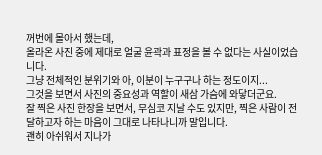꺼번에 몰아서 했는데,
올라온 사진 중에 제대로 얼굴 윤곽과 표정을 볼 수 없다는 사실이었습니다.
그냥 전체적인 분위기와 아, 이분이 누구구나 하는 정도이지...
그것을 보면서 사진의 중요성과 역할이 새삼 가슴에 와닿더군요.
잘 찍은 사진 한장을 보면서, 무심코 지날 수도 있지만, 찍은 사람이 전달하고자 하는 마음이 그대로 나타나니까 말입니다.
괜히 아쉬워서 지나가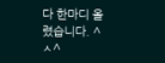다 한마디 올렸습니다. ^ㅅ^